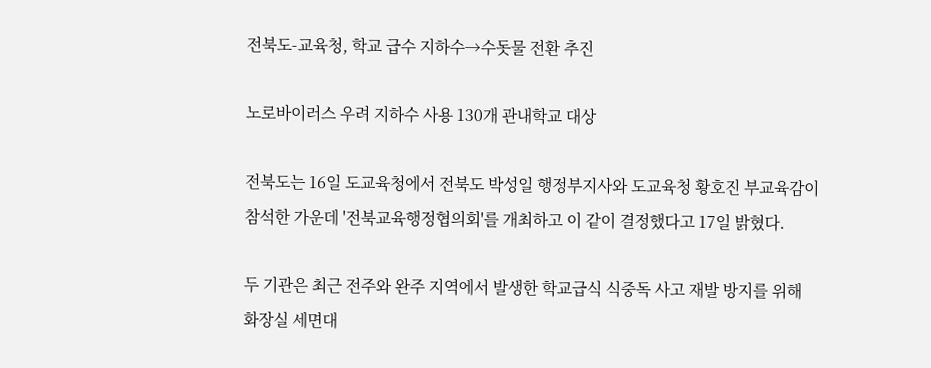전북도-교육청, 학교 급수 지하수→수돗물 전환 추진

노로바이러스 우려 지하수 사용 130개 관내학교 대상

전북도는 16일 도교육청에서 전북도 박성일 행정부지사와 도교육청 황호진 부교육감이 참석한 가운데 '전북교육행정협의회'를 개최하고 이 같이 결정했다고 17일 밝혔다.

두 기관은 최근 전주와 완주 지역에서 발생한 학교급식 식중독 사고 재발 방지를 위해 화장실 세면대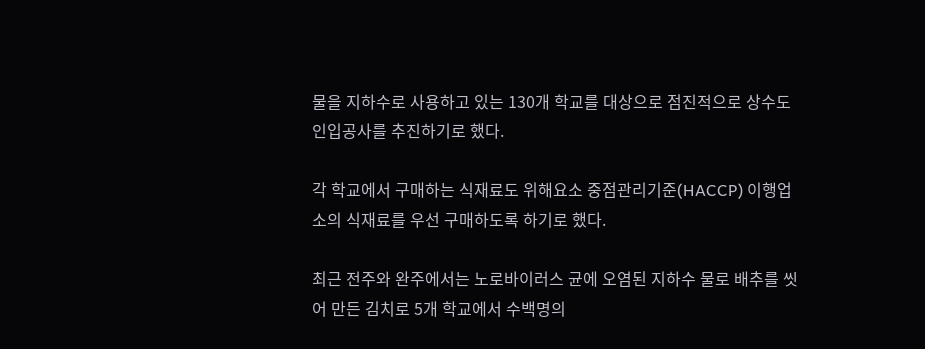물을 지하수로 사용하고 있는 130개 학교를 대상으로 점진적으로 상수도 인입공사를 추진하기로 했다.

각 학교에서 구매하는 식재료도 위해요소 중점관리기준(HACCP) 이행업소의 식재료를 우선 구매하도록 하기로 했다.

최근 전주와 완주에서는 노로바이러스 균에 오염된 지하수 물로 배추를 씻어 만든 김치로 5개 학교에서 수백명의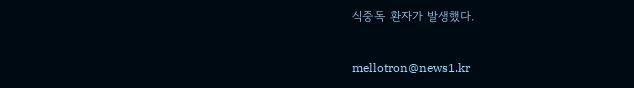식중독 환자가 발생했다.

mellotron@news1.kr